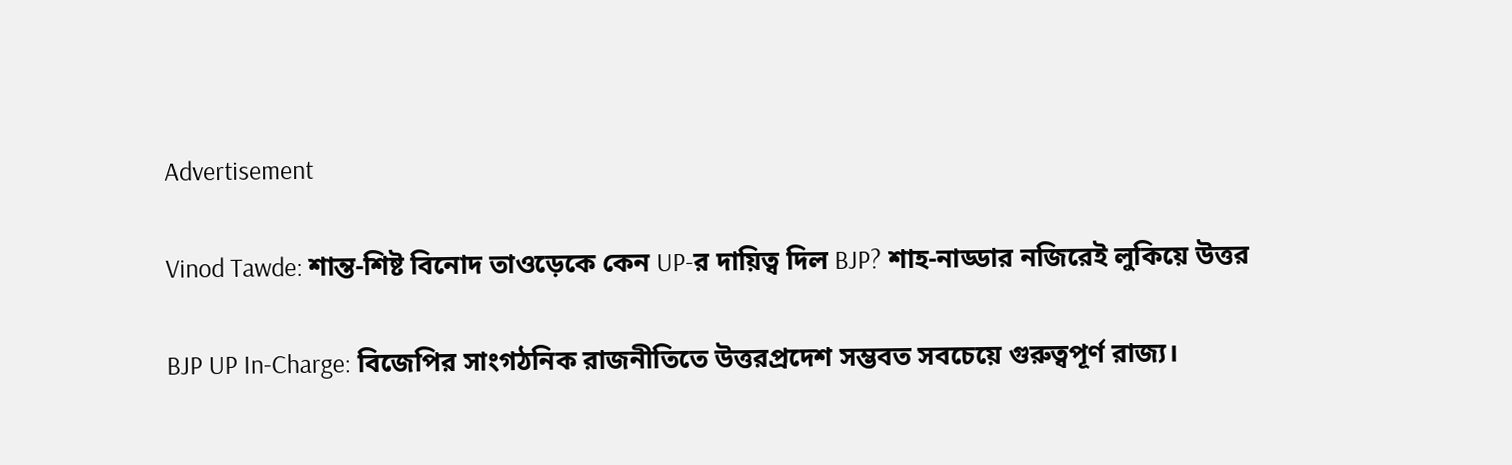Advertisement

Vinod Tawde: শান্ত-শিষ্ট বিনোদ তাওড়েকে কেন UP-র দায়িত্ব দিল BJP? শাহ-নাড্ডার নজিরেই লুকিয়ে উত্তর

BJP UP In-Charge: বিজেপির সাংগঠনিক রাজনীতিতে উত্তরপ্রদেশ সম্ভবত সবচেয়ে গুরুত্বপূর্ণ রাজ্য।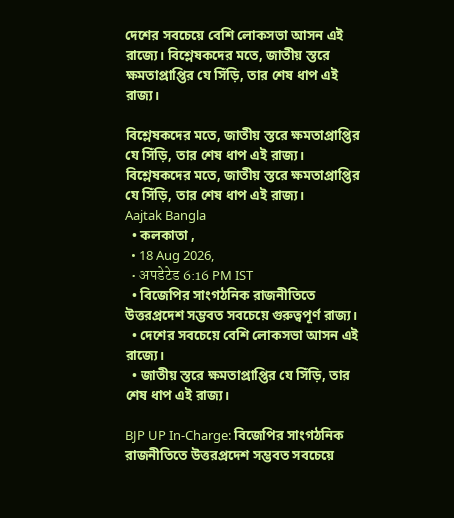দেশের সবচেয়ে বেশি লোকসভা আসন এই রাজ্যে। বিশ্লেষকদের মতে, জাতীয় স্তরে ক্ষমতাপ্রাপ্তির যে সিঁড়ি, তার শেষ ধাপ এই রাজ্য।

বিশ্লেষকদের মতে, জাতীয় স্তরে ক্ষমতাপ্রাপ্তির যে সিঁড়ি, তার শেষ ধাপ এই রাজ্য। বিশ্লেষকদের মতে, জাতীয় স্তরে ক্ষমতাপ্রাপ্তির যে সিঁড়ি, তার শেষ ধাপ এই রাজ্য।
Aajtak Bangla
  • কলকাতা ,
  • 18 Aug 2026,
  • अपडेटेड 6:16 PM IST
  • বিজেপির সাংগঠনিক রাজনীতিতে উত্তরপ্রদেশ সম্ভবত সবচেয়ে গুরুত্বপূর্ণ রাজ্য।
  • দেশের সবচেয়ে বেশি লোকসভা আসন এই রাজ্যে।
  • জাতীয় স্তরে ক্ষমতাপ্রাপ্তির যে সিঁড়ি, তার শেষ ধাপ এই রাজ্য।

BJP UP In-Charge: বিজেপির সাংগঠনিক রাজনীতিতে উত্তরপ্রদেশ সম্ভবত সবচেয়ে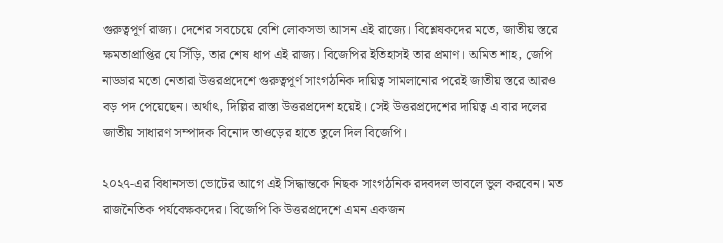গুরুত্বপূর্ণ রাজ্য। দেশের সবচেয়ে বেশি লোকসভা আসন এই রাজ্যে। বিশ্লেষকদের মতে, জাতীয় স্তরে ক্ষমতাপ্রাপ্তির যে সিঁড়ি, তার শেষ ধাপ এই রাজ্য। বিজেপির ইতিহাসই তার প্রমাণ। অমিত শাহ, জেপি নাড্ডার মতো নেতারা উত্তরপ্রদেশে গুরুত্বপূর্ণ সাংগঠনিক দায়িত্ব সামলানোর পরেই জাতীয় স্তরে আরও বড় পদ পেয়েছেন। অর্থাৎ, দিল্লির রাস্তা উত্তরপ্রদেশ হয়েই। সেই উত্তরপ্রদেশের দায়িত্ব এ বার দলের জাতীয় সাধারণ সম্পাদক বিনোদ তাওড়ের হাতে তুলে দিল বিজেপি।

২০২৭-এর বিধানসভা ভোটের আগে এই সিদ্ধান্তকে নিছক সাংগঠনিক রদবদল ভাবলে ভুল করবেন। মত রাজনৈতিক পর্যবেক্ষকদের। বিজেপি কি উত্তরপ্রদেশে এমন একজন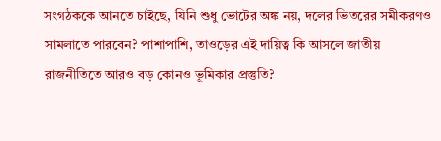সংগঠককে আনতে চাইছে, যিনি শুধু ভোটের অঙ্ক নয়, দলের ভিতরের সমীকরণও সামলাতে পারবেন? পাশাপাশি, তাওড়ের এই দায়িত্ব কি আসলে জাতীয় রাজনীতিতে আরও বড় কোনও ভূমিকার প্রস্তুতি?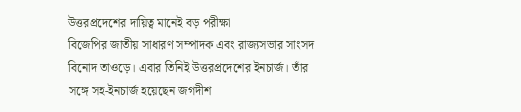উত্তরপ্রদেশের দায়িত্ব মানেই বড় পরীক্ষা
বিজেপির জাতীয় সাধারণ সম্পাদক এবং রাজ্যসভার সাংসদ বিনোদ তাওড়ে। এবার তিনিই উত্তরপ্রদেশের ইনচার্জ। তাঁর সঙ্গে সহ-ইনচার্জ হয়েছেন জগদীশ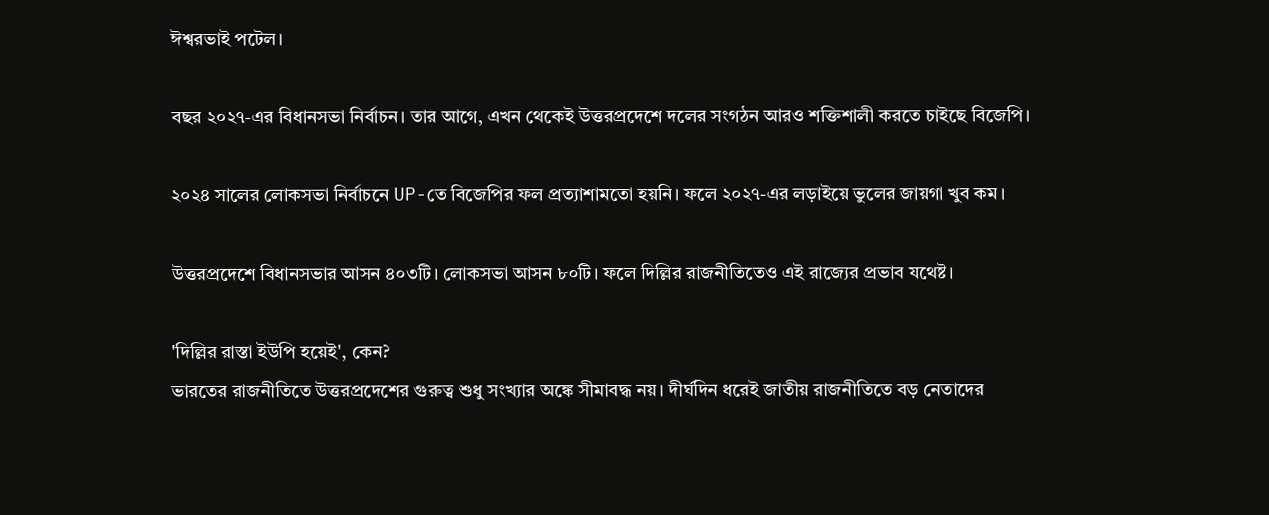ঈশ্বরভাই পটেল।

বছর ২০২৭-এর বিধানসভা নির্বাচন। তার আগে, এখন থেকেই উত্তরপ্রদেশে দলের সংগঠন আরও শক্তিশালী করতে চাইছে বিজেপি।

২০২৪ সালের লোকসভা নির্বাচনে UP-তে বিজেপির ফল প্রত্যাশামতো হয়নি। ফলে ২০২৭-এর লড়াইয়ে ভুলের জায়গা খুব কম।

উত্তরপ্রদেশে বিধানসভার আসন ৪০৩টি। লোকসভা আসন ৮০টি। ফলে দিল্লির রাজনীতিতেও এই রাজ্যের প্রভাব যথেষ্ট।

'দিল্লির রাস্তা ইউপি হয়েই', কেন?
ভারতের রাজনীতিতে উত্তরপ্রদেশের গুরুত্ব শুধু সংখ্যার অঙ্কে সীমাবদ্ধ নয়। দীর্ঘদিন ধরেই জাতীয় রাজনীতিতে বড় নেতাদের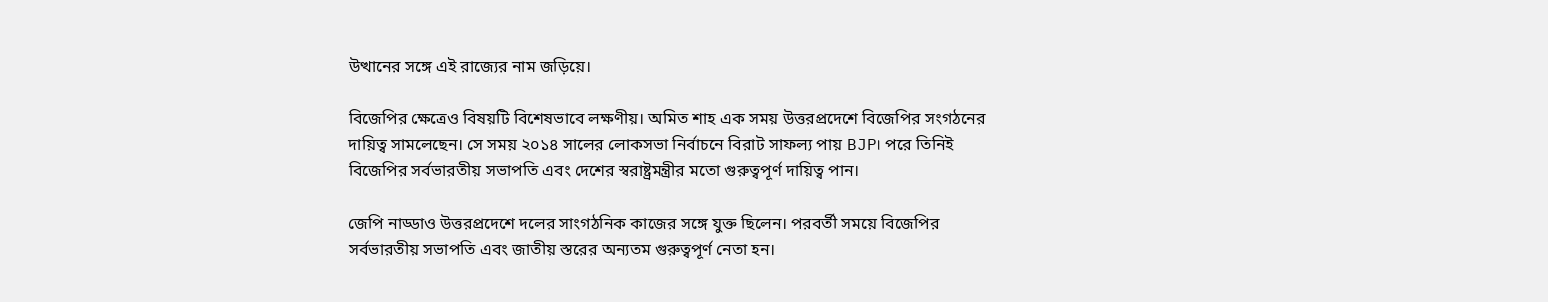উত্থানের সঙ্গে এই রাজ্যের নাম জড়িয়ে।

বিজেপির ক্ষেত্রেও বিষয়টি বিশেষভাবে লক্ষণীয়। অমিত শাহ এক সময় উত্তরপ্রদেশে বিজেপির সংগঠনের দায়িত্ব সামলেছেন। সে সময় ২০১৪ সালের লোকসভা নির্বাচনে বিরাট সাফল্য পায় BJP। পরে তিনিই বিজেপির সর্বভারতীয় সভাপতি এবং দেশের স্বরাষ্ট্রমন্ত্রীর মতো গুরুত্বপূর্ণ দায়িত্ব পান।

জেপি নাড্ডাও উত্তরপ্রদেশে দলের সাংগঠনিক কাজের সঙ্গে যুক্ত ছিলেন। পরবর্তী সময়ে বিজেপির সর্বভারতীয় সভাপতি এবং জাতীয় স্তরের অন্যতম গুরুত্বপূর্ণ নেতা হন।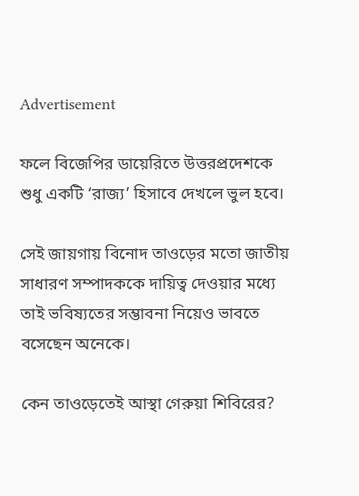Advertisement

ফলে বিজেপির ডায়েরিতে উত্তরপ্রদেশকে শুধু একটি ‘রাজ্য’ হিসাবে দেখলে ভুল হবে।

সেই জায়গায় বিনোদ তাওড়ের মতো জাতীয় সাধারণ সম্পাদককে দায়িত্ব দেওয়ার মধ্যে তাই ভবিষ্যতের সম্ভাবনা নিয়েও ভাবতে বসেছেন অনেকে।

কেন তাওড়েতেই আস্থা গেরুয়া শিবিরের?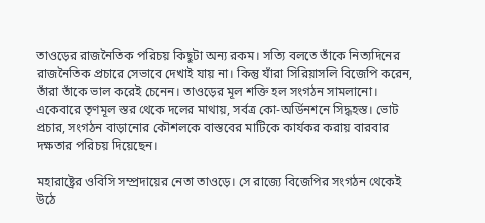তাওড়ের রাজনৈতিক পরিচয় কিছুটা অন্য রকম। সত্যি বলতে তাঁকে নিত্যদিনের রাজনৈতিক প্রচারে সেভাবে দেখাই যায় না। কিন্তু যাঁরা সিরিয়াসলি বিজেপি করেন, তাঁরা তাঁকে ভাল করেই চেনেন। তাওড়ের মূল শক্তি হল সংগঠন সামলানো। একেবারে তৃণমূল স্তর থেকে দলের মাথায়, সর্বত্র কো-অর্ডিনশনে সিদ্ধহস্ত। ভোট প্রচার, সংগঠন বাড়ানোর কৌশলকে বাস্তবের মাটিকে কার্যকর করায় বারবার দক্ষতার পরিচয় দিয়েছেন।

মহারাষ্ট্রের ওবিসি সম্প্রদায়ের নেতা তাওড়ে। সে রাজ্যে বিজেপির সংগঠন থেকেই উঠে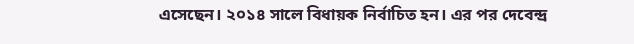এসেছেন। ২০১৪ সালে বিধায়ক নির্বাচিত হন। এর পর দেবেন্দ্র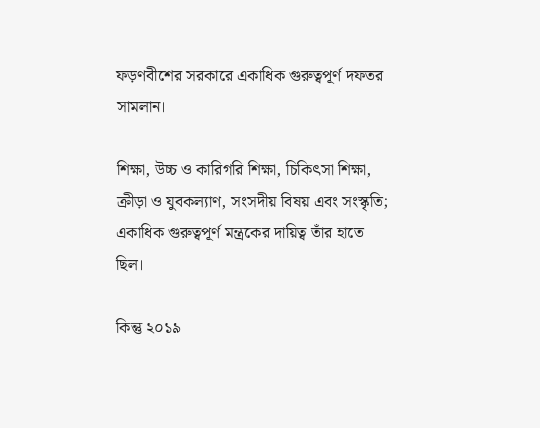ফড়ণবীশের সরকারে একাধিক গুরুত্বপূর্ণ দফতর সামলান।

শিক্ষা, উচ্চ ও কারিগরি শিক্ষা, চিকিৎসা শিক্ষা, ক্রীড়া ও যুবকল্যাণ, সংসদীয় বিষয় এবং সংস্কৃতি; একাধিক গুরুত্বপূর্ণ মন্ত্রকের দায়িত্ব তাঁর হাতে ছিল।

কিন্তু ২০১৯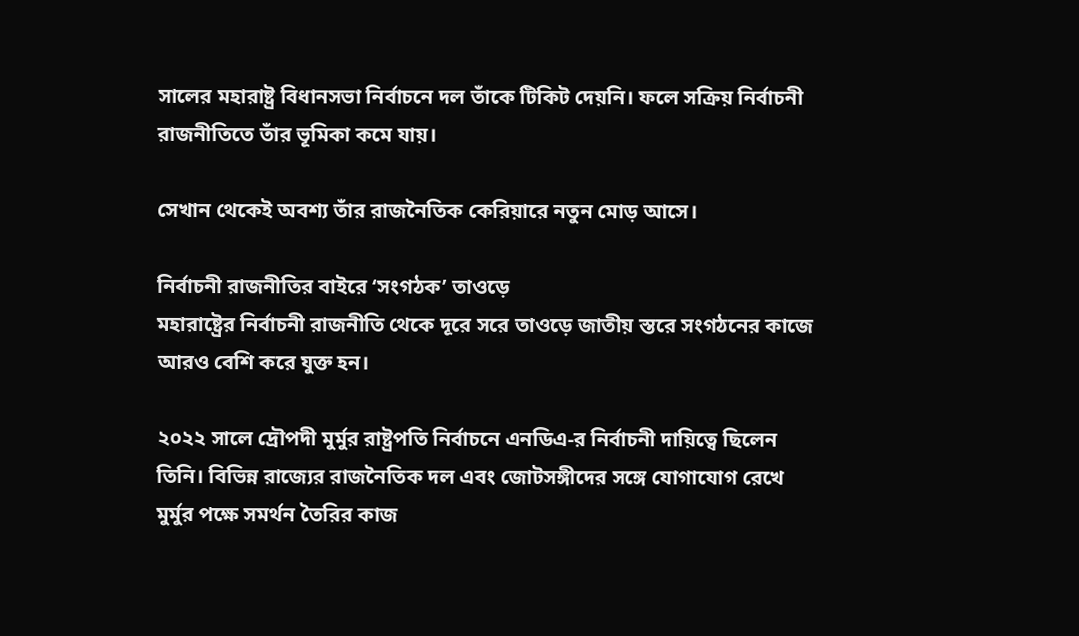সালের মহারাষ্ট্র বিধানসভা নির্বাচনে দল তাঁকে টিকিট দেয়নি। ফলে সক্রিয় নির্বাচনী রাজনীতিতে তাঁর ভূমিকা কমে যায়।

সেখান থেকেই অবশ্য তাঁর রাজনৈতিক কেরিয়ারে নতুন মোড় আসে।

নির্বাচনী রাজনীতির বাইরে ‘সংগঠক’ তাওড়ে
মহারাষ্ট্রের নির্বাচনী রাজনীতি থেকে দূরে সরে তাওড়ে জাতীয় স্তরে সংগঠনের কাজে আরও বেশি করে যুক্ত হন।

২০২২ সালে দ্রৌপদী মুর্মুর রাষ্ট্রপতি নির্বাচনে এনডিএ-র নির্বাচনী দায়িত্বে ছিলেন তিনি। বিভিন্ন রাজ্যের রাজনৈতিক দল এবং জোটসঙ্গীদের সঙ্গে যোগাযোগ রেখে মুর্মুর পক্ষে সমর্থন তৈরির কাজ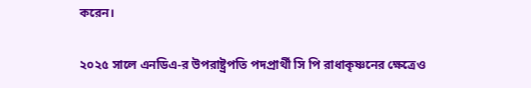করেন।

২০২৫ সালে এনডিএ-র উপরাষ্ট্রপতি পদপ্রার্থী সি পি রাধাকৃষ্ণনের ক্ষেত্রেও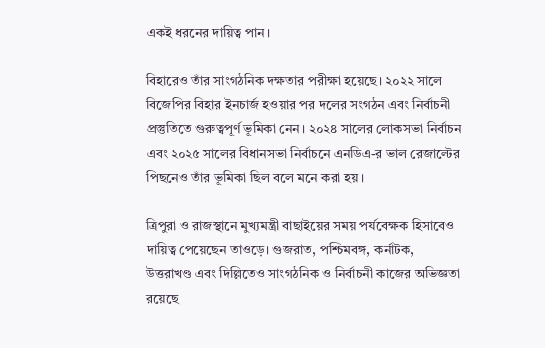একই ধরনের দায়িত্ব পান।

বিহারেও তাঁর সাংগঠনিক দক্ষতার পরীক্ষা হয়েছে। ২০২২ সালে বিজেপির বিহার ইনচার্জ হওয়ার পর দলের সংগঠন এবং নির্বাচনী প্রস্তুতিতে গুরুত্বপূর্ণ ভূমিকা নেন। ২০২৪ সালের লোকসভা নির্বাচন এবং ২০২৫ সালের বিধানসভা নির্বাচনে এনডিএ-র ভাল রেজাল্টের পিছনেও তাঁর ভূমিকা ছিল বলে মনে করা হয়।

ত্রিপুরা ও রাজস্থানে মুখ্যমন্ত্রী বাছাইয়ের সময় পর্যবেক্ষক হিসাবেও দায়িত্ব পেয়েছেন তাওড়ে। গুজরাত, পশ্চিমবঙ্গ, কর্নাটক, উত্তরাখণ্ড এবং দিল্লিতেও সাংগঠনিক ও নির্বাচনী কাজের অভিজ্ঞতা রয়েছে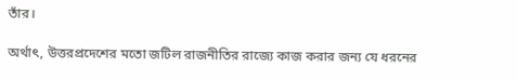তাঁর।

অর্থাৎ, উত্তরপ্রদেশের মতো জটিল রাজনীতির রাজ্যে কাজ করার জন্য যে ধরনের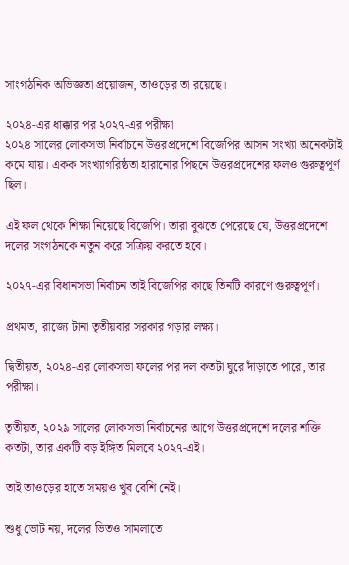সাংগঠনিক অভিজ্ঞতা প্রয়োজন, তাওড়ের তা রয়েছে।

২০২৪-এর ধাক্কার পর ২০২৭-এর পরীক্ষা
২০২৪ সালের লোকসভা নির্বাচনে উত্তরপ্রদেশে বিজেপির আসন সংখ্যা অনেকটাই কমে যায়। একক সংখ্যাগরিষ্ঠতা হারানোর পিছনে উত্তরপ্রদেশের ফলও গুরুত্বপূর্ণ ছিল।

এই ফল থেকে শিক্ষা নিয়েছে বিজেপি। তারা বুঝতে পেরেছে যে, উত্তরপ্রদেশে দলের সংগঠনকে নতুন করে সক্রিয় করতে হবে।

২০২৭-এর বিধানসভা নির্বাচন তাই বিজেপির কাছে তিনটি কারণে গুরুত্বপূর্ণ।

প্রথমত, রাজ্যে টানা তৃতীয়বার সরকার গড়ার লক্ষ্য।

দ্বিতীয়ত, ২০২৪-এর লোকসভা ফলের পর দল কতটা ঘুরে দাঁড়াতে পারে, তার পরীক্ষা।

তৃতীয়ত, ২০২৯ সালের লোকসভা নির্বাচনের আগে উত্তরপ্রদেশে দলের শক্তি কতটা, তার একটি বড় ইঙ্গিত মিলবে ২০২৭-এই।

তাই তাওড়ের হাতে সময়ও খুব বেশি নেই।

শুধু ভোট নয়, দলের ভিতও সামলাতে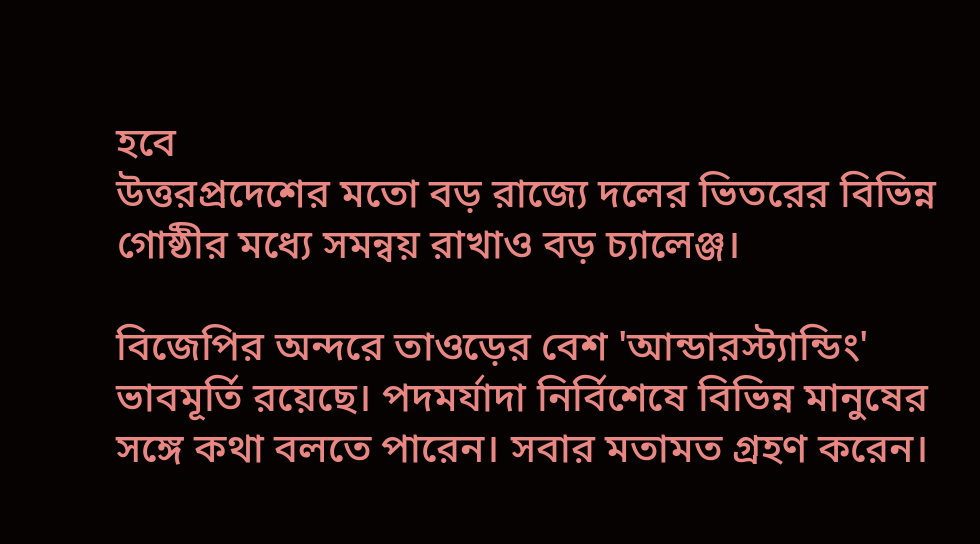হবে
উত্তরপ্রদেশের মতো বড় রাজ্যে দলের ভিতরের বিভিন্ন গোষ্ঠীর মধ্যে সমন্বয় রাখাও বড় চ্যালেঞ্জ।

বিজেপির অন্দরে তাওড়ের বেশ 'আন্ডারস্ট্যান্ডিং' ভাবমূর্তি রয়েছে। পদমর্যাদা নির্বিশেষে বিভিন্ন মানুষের সঙ্গে কথা বলতে পারেন। সবার মতামত গ্রহণ করেন।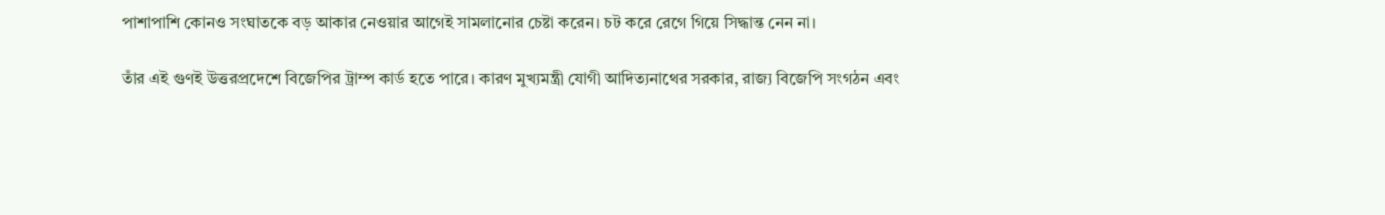পাশাপাশি কোনও সংঘাতকে বড় আকার নেওয়ার আগেই সামলানোর চেষ্টা করেন। চট করে রেগে গিয়ে সিদ্ধান্ত নেন না।

তাঁর এই গুণই উত্তরপ্রদেশে বিজেপির ট্রাম্প কার্ড হতে পারে। কারণ মুখ্যমন্ত্রী যোগী আদিত্যনাথের সরকার, রাজ্য বিজেপি সংগঠন এবং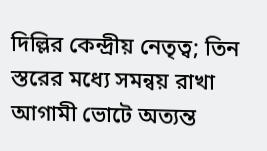দিল্লির কেন্দ্রীয় নেতৃত্ব; তিন স্তরের মধ্যে সমন্বয় রাখা আগামী ভোটে অত্যন্ত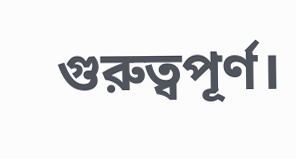গুরুত্বপূর্ণ।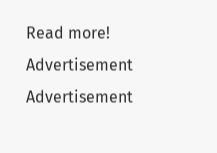Read more!
Advertisement
Advertisement